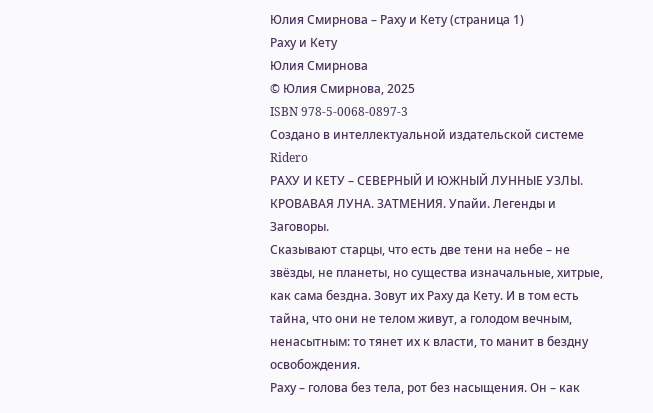Юлия Смирнова – Раху и Кету (страница 1)
Раху и Кету
Юлия Смирнова
© Юлия Смирнова, 2025
ISBN 978-5-0068-0897-3
Создано в интеллектуальной издательской системе Ridero
РАХУ И КЕТУ – СЕВЕРНЫЙ И ЮЖНЫЙ ЛУННЫЕ УЗЛЫ. КРОВАВАЯ ЛУНА. ЗАТМЕНИЯ. Упайи. Легенды и Заговоры.
Сказывают старцы, что есть две тени на небе – не звёзды, не планеты, но существа изначальные, хитрые, как сама бездна. Зовут их Раху да Кету. И в том есть тайна, что они не телом живут, а голодом вечным, ненасытным: то тянет их к власти, то манит в бездну освобождения.
Раху – голова без тела, рот без насыщения. Он – как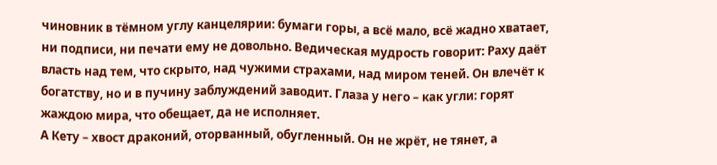чиновник в тёмном углу канцелярии: бумаги горы, а всё мало, всё жадно хватает, ни подписи, ни печати ему не довольно. Ведическая мудрость говорит: Раху даёт власть над тем, что скрыто, над чужими страхами, над миром теней. Он влечёт к богатству, но и в пучину заблуждений заводит. Глаза у него – как угли: горят жаждою мира, что обещает, да не исполняет.
А Кету – хвост драконий, оторванный, обугленный. Он не жрёт, не тянет, а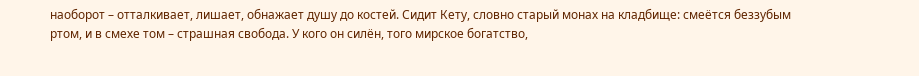наоборот – отталкивает, лишает, обнажает душу до костей. Сидит Кету, словно старый монах на кладбище: смеётся беззубым ртом, и в смехе том – страшная свобода. У кого он силён, того мирское богатство,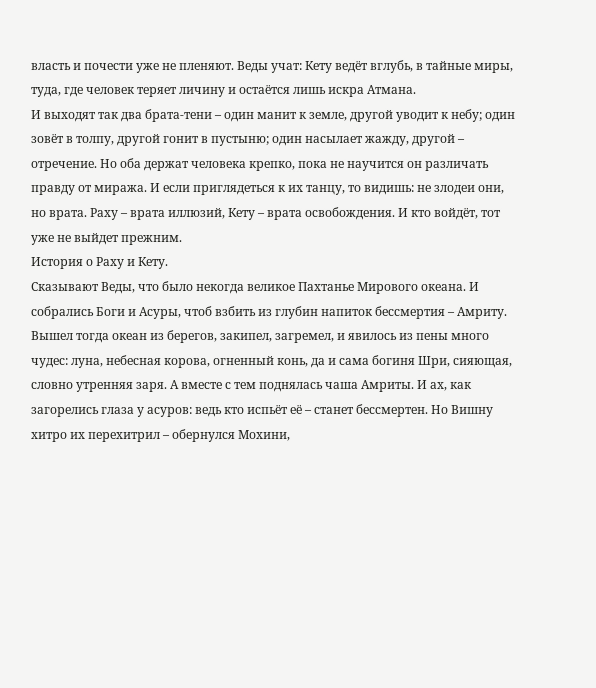власть и почести уже не пленяют. Веды учат: Кету ведёт вглубь, в тайные миры, туда, где человек теряет личину и остаётся лишь искра Атмана.
И выходят так два брата-тени – один манит к земле, другой уводит к небу; один зовёт в толпу, другой гонит в пустыню; один насылает жажду, другой – отречение. Но оба держат человека крепко, пока не научится он различать правду от миража. И если приглядеться к их танцу, то видишь: не злодеи они, но врата. Раху – врата иллюзий, Кету – врата освобождения. И кто войдёт, тот уже не выйдет прежним.
История о Раху и Кету.
Сказывают Веды, что было некогда великое Пахтанье Мирового океана. И собрались Боги и Асуры, чтоб взбить из глубин напиток бессмертия – Амриту. Вышел тогда океан из берегов, закипел, загремел, и явилось из пены много чудес: луна, небесная корова, огненный конь, да и сама богиня Шри, сияющая, словно утренняя заря. А вместе с тем поднялась чаша Амриты. И ах, как загорелись глаза у асуров: ведь кто испьёт её – станет бессмертен. Но Вишну хитро их перехитрил – обернулся Мохини,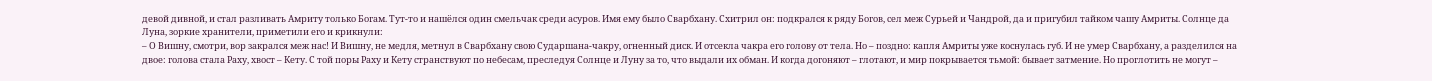девой дивной, и стал разливать Амриту только Богам. Тут-то и нашёлся один смельчак среди асуров. Имя ему было Сварбхану. Схитрил он: подкрался к ряду Богов, сел меж Сурьей и Чандрой, да и пригубил тайком чашу Амриты. Солнце да Луна, зоркие хранители, приметили его и крикнули:
– О Вишну, смотри, вор закрался меж нас! И Вишну, не медля, метнул в Сварбхану свою Сударшана-чакру, огненный диск. И отсекла чакра его голову от тела. Но – поздно: капля Амриты уже коснулась губ. И не умер Сварбхану, а разделился на двое: голова стала Раху, хвост – Кету. С той поры Раху и Кету странствуют по небесам, преследуя Солнце и Луну за то, что выдали их обман. И когда догоняют – глотают, и мир покрывается тьмой: бывает затмение. Но проглотить не могут –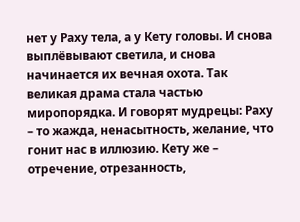нет у Раху тела, а у Кету головы. И снова выплёвывают светила, и снова начинается их вечная охота. Так великая драма стала частью миропорядка. И говорят мудрецы: Раху – то жажда, ненасытность, желание, что гонит нас в иллюзию. Кету же – отречение, отрезанность,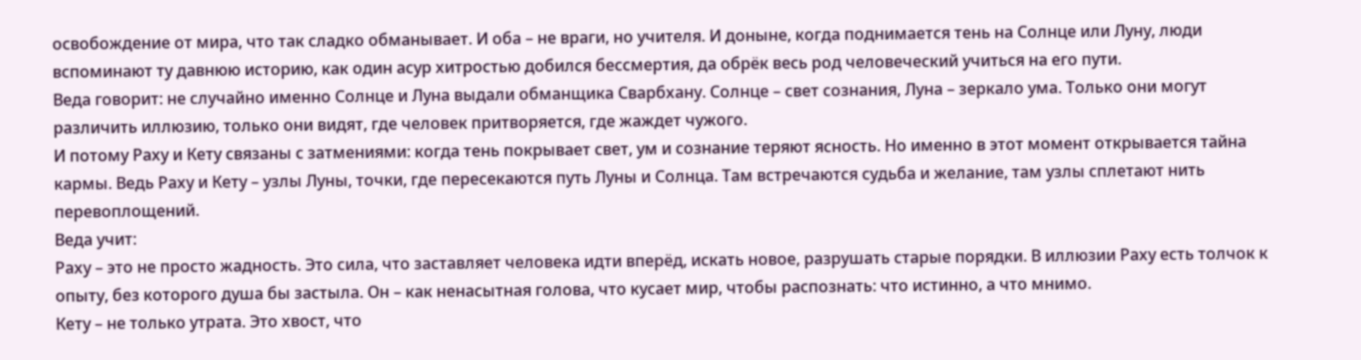освобождение от мира, что так сладко обманывает. И оба – не враги, но учителя. И доныне, когда поднимается тень на Солнце или Луну, люди вспоминают ту давнюю историю, как один асур хитростью добился бессмертия, да обрёк весь род человеческий учиться на его пути.
Веда говорит: не случайно именно Солнце и Луна выдали обманщика Сварбхану. Солнце – свет сознания, Луна – зеркало ума. Только они могут различить иллюзию, только они видят, где человек притворяется, где жаждет чужого.
И потому Раху и Кету связаны с затмениями: когда тень покрывает свет, ум и сознание теряют ясность. Но именно в этот момент открывается тайна кармы. Ведь Раху и Кету – узлы Луны, точки, где пересекаются путь Луны и Солнца. Там встречаются судьба и желание, там узлы сплетают нить перевоплощений.
Веда учит:
Раху – это не просто жадность. Это сила, что заставляет человека идти вперёд, искать новое, разрушать старые порядки. В иллюзии Раху есть толчок к опыту, без которого душа бы застыла. Он – как ненасытная голова, что кусает мир, чтобы распознать: что истинно, а что мнимо.
Кету – не только утрата. Это хвост, что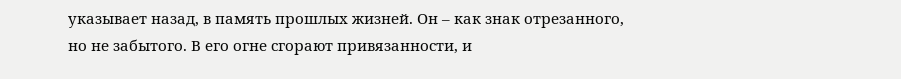указывает назад, в память прошлых жизней. Он – как знак отрезанного, но не забытого. В его огне сгорают привязанности, и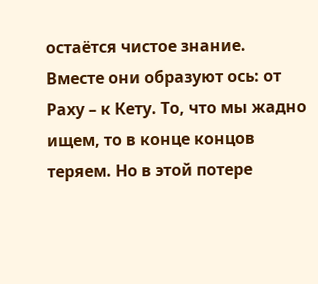остаётся чистое знание. Вместе они образуют ось: от Раху – к Кету. То, что мы жадно ищем, то в конце концов теряем. Но в этой потере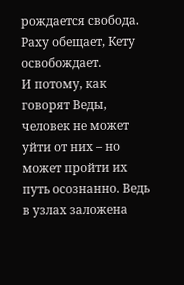рождается свобода. Раху обещает, Кету освобождает.
И потому, как говорят Веды, человек не может уйти от них – но может пройти их путь осознанно. Ведь в узлах заложена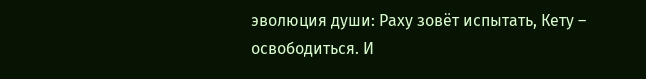эволюция души: Раху зовёт испытать, Кету – освободиться. И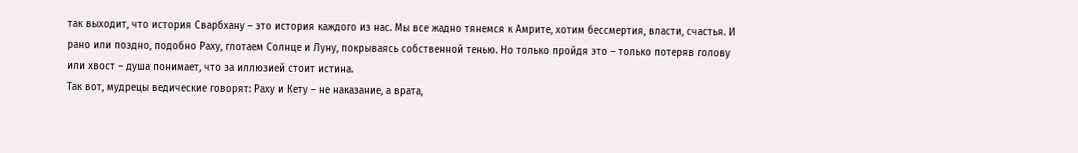так выходит, что история Сварбхану – это история каждого из нас. Мы все жадно тянемся к Амрите, хотим бессмертия, власти, счастья. И рано или поздно, подобно Раху, глотаем Солнце и Луну, покрываясь собственной тенью. Но только пройдя это – только потеряв голову или хвост – душа понимает, что за иллюзией стоит истина.
Так вот, мудрецы ведические говорят: Раху и Кету – не наказание, а врата,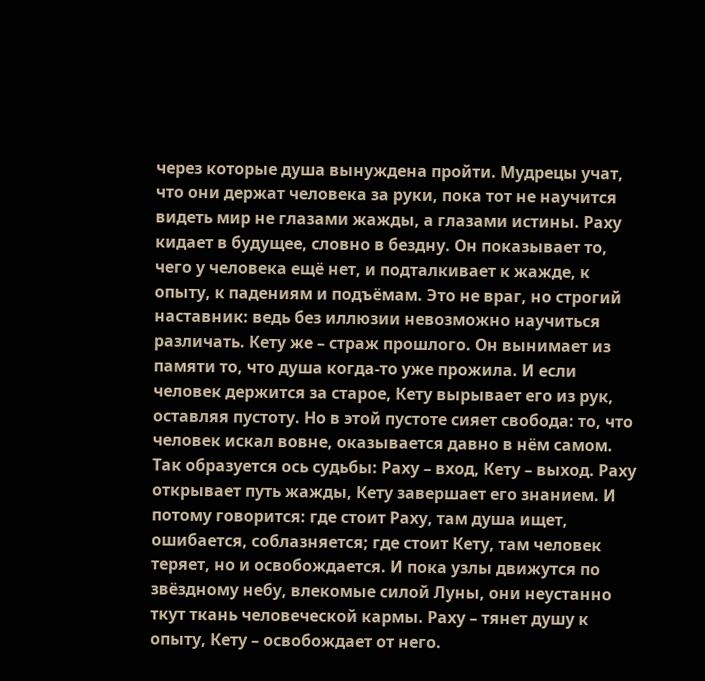через которые душа вынуждена пройти. Мудрецы учат, что они держат человека за руки, пока тот не научится видеть мир не глазами жажды, а глазами истины. Раху кидает в будущее, словно в бездну. Он показывает то, чего у человека ещё нет, и подталкивает к жажде, к опыту, к падениям и подъёмам. Это не враг, но строгий наставник: ведь без иллюзии невозможно научиться различать. Кету же – страж прошлого. Он вынимает из памяти то, что душа когда-то уже прожила. И если человек держится за старое, Кету вырывает его из рук, оставляя пустоту. Но в этой пустоте сияет свобода: то, что человек искал вовне, оказывается давно в нём самом.
Так образуется ось судьбы: Раху – вход, Кету – выход. Раху открывает путь жажды, Кету завершает его знанием. И потому говорится: где стоит Раху, там душа ищет, ошибается, соблазняется; где стоит Кету, там человек теряет, но и освобождается. И пока узлы движутся по звёздному небу, влекомые силой Луны, они неустанно ткут ткань человеческой кармы. Раху – тянет душу к опыту, Кету – освобождает от него.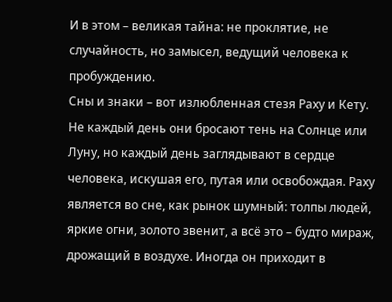И в этом – великая тайна: не проклятие, не случайность, но замысел, ведущий человека к пробуждению.
Сны и знаки – вот излюбленная стезя Раху и Кету. Не каждый день они бросают тень на Солнце или Луну, но каждый день заглядывают в сердце человека, искушая его, путая или освобождая. Раху является во сне, как рынок шумный: толпы людей, яркие огни, золото звенит, а всё это – будто мираж, дрожащий в воздухе. Иногда он приходит в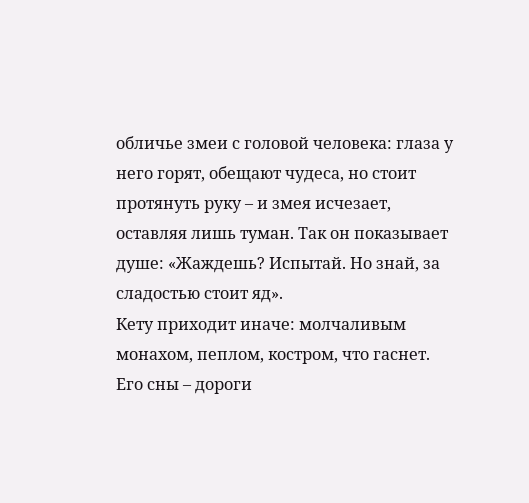обличье змеи с головой человека: глаза у него горят, обещают чудеса, но стоит протянуть руку – и змея исчезает, оставляя лишь туман. Так он показывает душе: «Жаждешь? Испытай. Но знай, за сладостью стоит яд».
Кету приходит иначе: молчаливым монахом, пеплом, костром, что гаснет. Его сны – дороги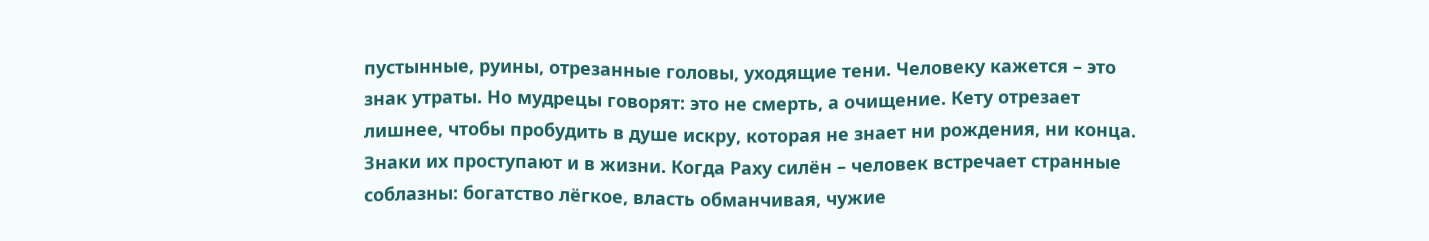пустынные, руины, отрезанные головы, уходящие тени. Человеку кажется – это знак утраты. Но мудрецы говорят: это не смерть, а очищение. Кету отрезает лишнее, чтобы пробудить в душе искру, которая не знает ни рождения, ни конца.
Знаки их проступают и в жизни. Когда Раху силён – человек встречает странные соблазны: богатство лёгкое, власть обманчивая, чужие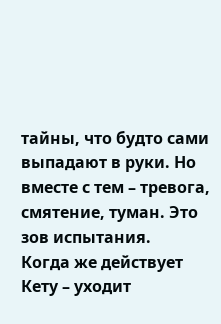тайны, что будто сами выпадают в руки. Но вместе с тем – тревога, смятение, туман. Это зов испытания.
Когда же действует Кету – уходит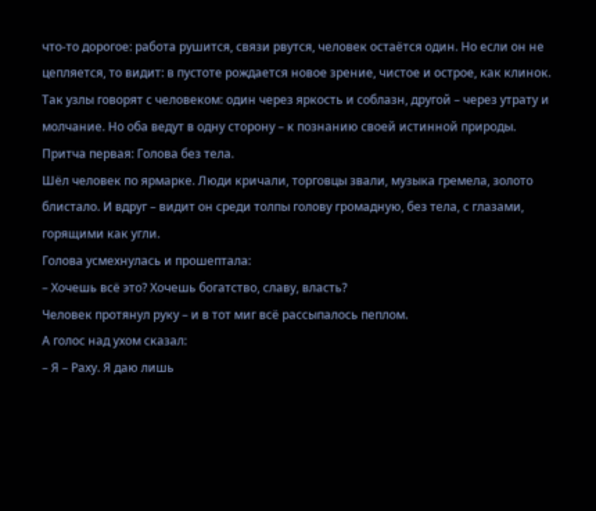что-то дорогое: работа рушится, связи рвутся, человек остаётся один. Но если он не цепляется, то видит: в пустоте рождается новое зрение, чистое и острое, как клинок.
Так узлы говорят с человеком: один через яркость и соблазн, другой – через утрату и молчание. Но оба ведут в одну сторону – к познанию своей истинной природы.
Притча первая: Голова без тела.
Шёл человек по ярмарке. Люди кричали, торговцы звали, музыка гремела, золото блистало. И вдруг – видит он среди толпы голову громадную, без тела, с глазами, горящими как угли.
Голова усмехнулась и прошептала:
– Хочешь всё это? Хочешь богатство, славу, власть?
Человек протянул руку – и в тот миг всё рассыпалось пеплом.
А голос над ухом сказал:
– Я – Раху. Я даю лишь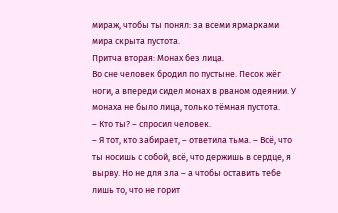мираж, чтобы ты понял: за всеми ярмарками мира скрыта пустота.
Притча вторая: Монах без лица.
Во сне человек бродил по пустыне. Песок жёг ноги, а впереди сидел монах в рваном одеянии. У монаха не было лица, только тёмная пустота.
– Кто ты? – спросил человек.
– Я тот, кто забирает, – ответила тьма. – Всё, что ты носишь с собой, всё, что держишь в сердце, я вырву. Но не для зла – а чтобы оставить тебе лишь то, что не горит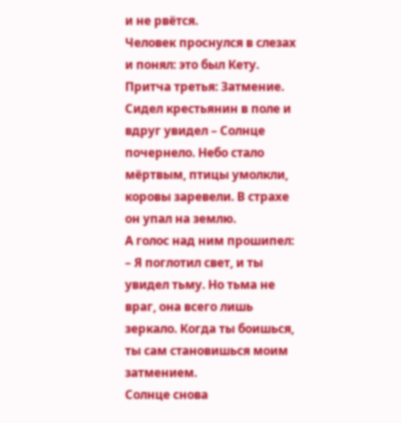и не рвётся.
Человек проснулся в слезах и понял: это был Кету.
Притча третья: Затмение.
Сидел крестьянин в поле и вдруг увидел – Солнце почернело. Небо стало мёртвым, птицы умолкли, коровы заревели. В страхе он упал на землю.
А голос над ним прошипел:
– Я поглотил свет, и ты увидел тьму. Но тьма не враг, она всего лишь зеркало. Когда ты боишься, ты сам становишься моим затмением.
Солнце снова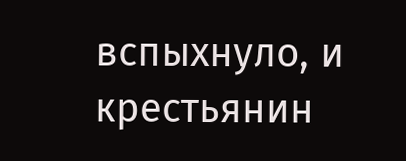вспыхнуло, и крестьянин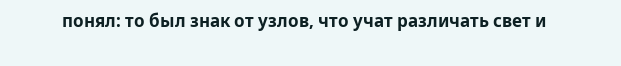понял: то был знак от узлов, что учат различать свет и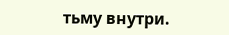тьму внутри.